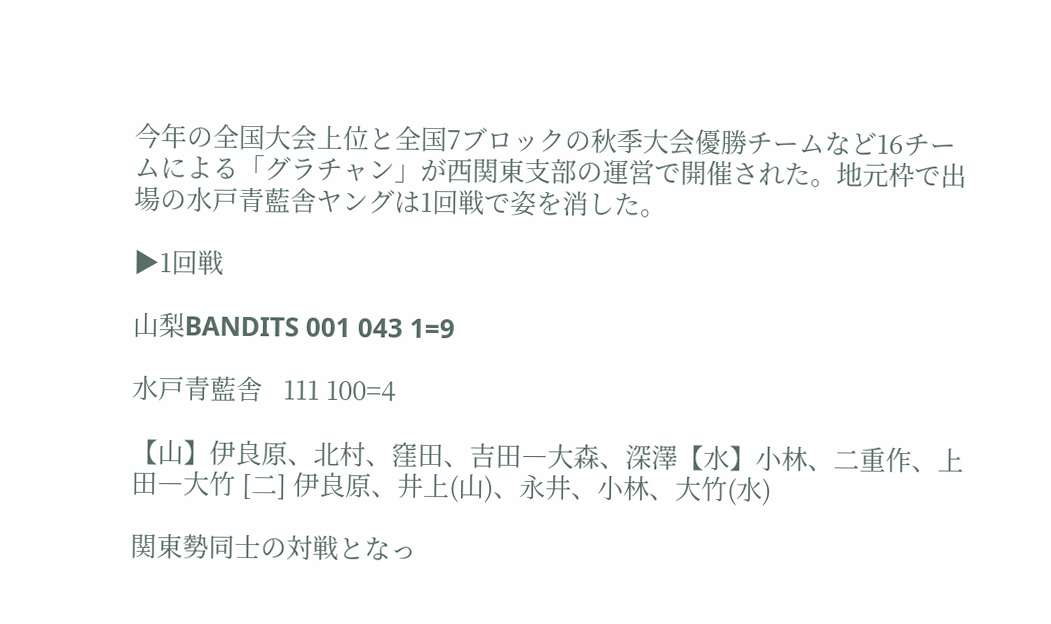今年の全国大会上位と全国7ブロックの秋季大会優勝チームなど16チームによる「グラチャン」が西関東支部の運営で開催された。地元枠で出場の水戸青藍舎ヤングは1回戦で姿を消した。

▶1回戦

山梨BANDITS 001 043 1=9

水戸青藍舎   111 100=4

【山】伊良原、北村、窪田、吉田―大森、深澤【水】小林、二重作、上田―大竹 [二] 伊良原、井上(山)、永井、小林、大竹(水)

関東勢同士の対戦となっ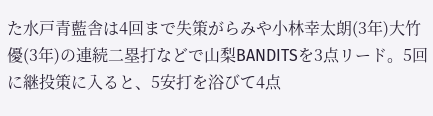た水戸青藍舎は4回まで失策がらみや小林幸太朗(3年)大竹優(3年)の連続二塁打などで山梨BANDITSを3点リード。5回に継投策に入ると、5安打を浴びて4点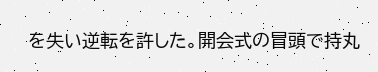を失い逆転を許した。開会式の冒頭で持丸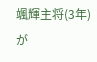颯輝主将(3年)が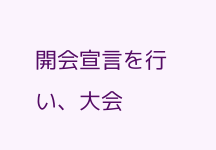開会宣言を行い、大会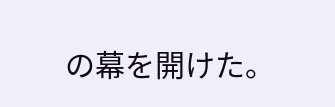の幕を開けた。